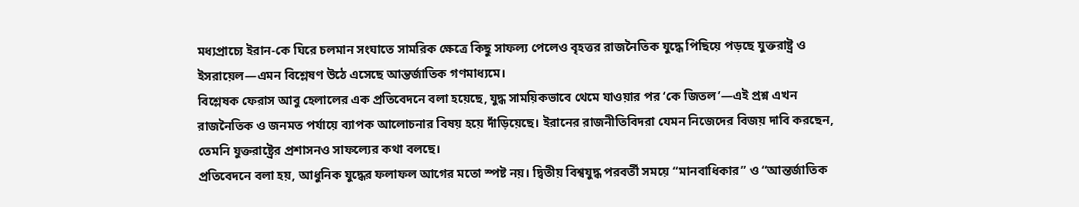মধ্যপ্রাচ্যে ইরান-কে ঘিরে চলমান সংঘাতে সামরিক ক্ষেত্রে কিছু সাফল্য পেলেও বৃহত্তর রাজনৈতিক যুদ্ধে পিছিয়ে পড়ছে যুক্তরাষ্ট্র ও ইসরায়েল—এমন বিশ্লেষণ উঠে এসেছে আন্তর্জাতিক গণমাধ্যমে।
বিশ্লেষক ফেরাস আবু হেলালের এক প্রতিবেদনে বলা হয়েছে, যুদ্ধ সাময়িকভাবে থেমে যাওয়ার পর ‘কে জিতল’—এই প্রশ্ন এখন রাজনৈতিক ও জনমত পর্যায়ে ব্যাপক আলোচনার বিষয় হয়ে দাঁড়িয়েছে। ইরানের রাজনীতিবিদরা যেমন নিজেদের বিজয় দাবি করছেন, তেমনি যুক্তরাষ্ট্রের প্রশাসনও সাফল্যের কথা বলছে।
প্রতিবেদনে বলা হয়, আধুনিক যুদ্ধের ফলাফল আগের মতো স্পষ্ট নয়। দ্বিতীয় বিশ্বযুদ্ধ পরবর্তী সময়ে “মানবাধিকার” ও “আন্তর্জাতিক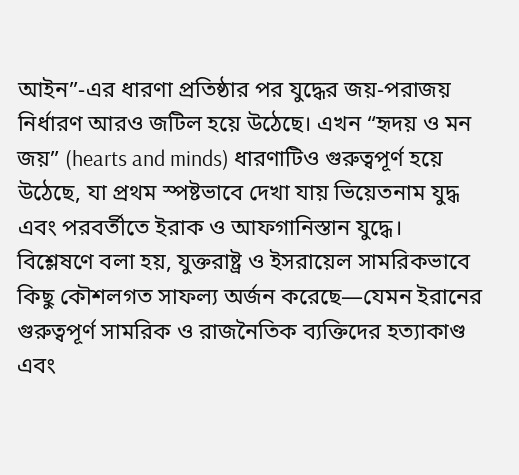আইন”-এর ধারণা প্রতিষ্ঠার পর যুদ্ধের জয়-পরাজয় নির্ধারণ আরও জটিল হয়ে উঠেছে। এখন “হৃদয় ও মন জয়” (hearts and minds) ধারণাটিও গুরুত্বপূর্ণ হয়ে উঠেছে, যা প্রথম স্পষ্টভাবে দেখা যায় ভিয়েতনাম যুদ্ধ এবং পরবর্তীতে ইরাক ও আফগানিস্তান যুদ্ধে।
বিশ্লেষণে বলা হয়, যুক্তরাষ্ট্র ও ইসরায়েল সামরিকভাবে কিছু কৌশলগত সাফল্য অর্জন করেছে—যেমন ইরানের গুরুত্বপূর্ণ সামরিক ও রাজনৈতিক ব্যক্তিদের হত্যাকাণ্ড এবং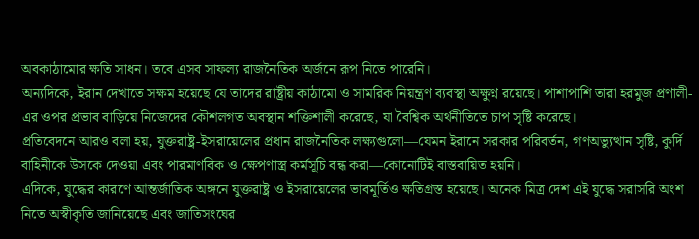অবকাঠামোর ক্ষতি সাধন। তবে এসব সাফল্য রাজনৈতিক অর্জনে রূপ নিতে পারেনি।
অন্যদিকে, ইরান দেখাতে সক্ষম হয়েছে যে তাদের রাষ্ট্রীয় কাঠামো ও সামরিক নিয়ন্ত্রণ ব্যবস্থা অক্ষুণ্ন রয়েছে। পাশাপাশি তারা হরমুজ প্রণালী-এর ওপর প্রভাব বাড়িয়ে নিজেদের কৌশলগত অবস্থান শক্তিশালী করেছে, যা বৈশ্বিক অর্থনীতিতে চাপ সৃষ্টি করেছে।
প্রতিবেদনে আরও বলা হয়, যুক্তরাষ্ট্র-ইসরায়েলের প্রধান রাজনৈতিক লক্ষ্যগুলো—যেমন ইরানে সরকার পরিবর্তন, গণঅভ্যুত্থান সৃষ্টি, কুর্দি বাহিনীকে উসকে দেওয়া এবং পারমাণবিক ও ক্ষেপণাস্ত্র কর্মসূচি বন্ধ করা—কোনোটিই বাস্তবায়িত হয়নি।
এদিকে, যুদ্ধের কারণে আন্তর্জাতিক অঙ্গনে যুক্তরাষ্ট্র ও ইসরায়েলের ভাবমূর্তিও ক্ষতিগ্রস্ত হয়েছে। অনেক মিত্র দেশ এই যুদ্ধে সরাসরি অংশ নিতে অস্বীকৃতি জানিয়েছে এবং জাতিসংঘের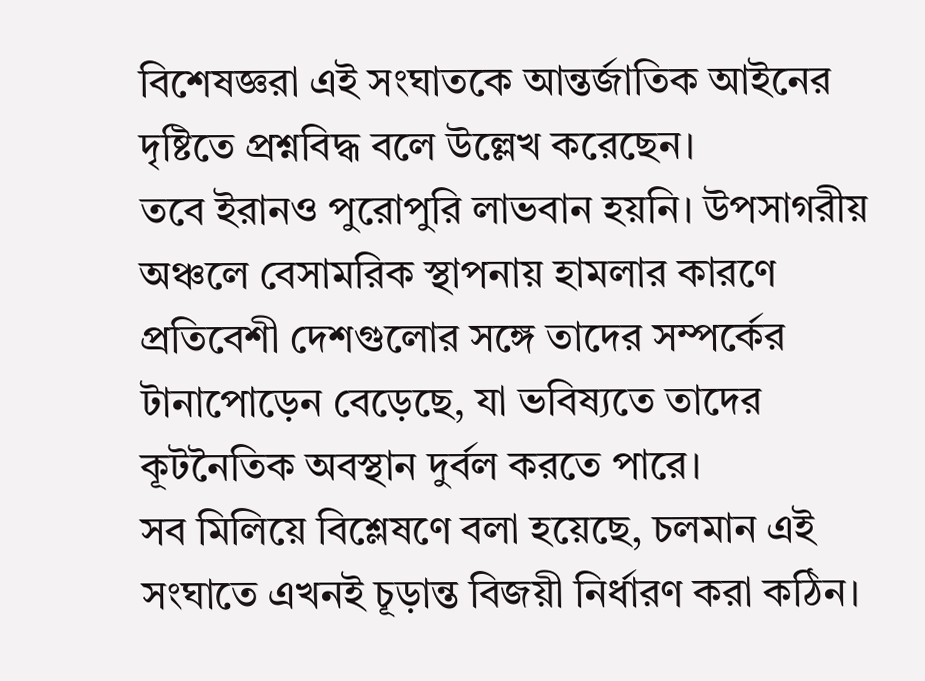বিশেষজ্ঞরা এই সংঘাতকে আন্তর্জাতিক আইনের দৃষ্টিতে প্রশ্নবিদ্ধ বলে উল্লেখ করেছেন।
তবে ইরানও পুরোপুরি লাভবান হয়নি। উপসাগরীয় অঞ্চলে বেসামরিক স্থাপনায় হামলার কারণে প্রতিবেশী দেশগুলোর সঙ্গে তাদের সম্পর্কের টানাপোড়েন বেড়েছে, যা ভবিষ্যতে তাদের কূটনৈতিক অবস্থান দুর্বল করতে পারে।
সব মিলিয়ে বিশ্লেষণে বলা হয়েছে, চলমান এই সংঘাতে এখনই চূড়ান্ত বিজয়ী নির্ধারণ করা কঠিন।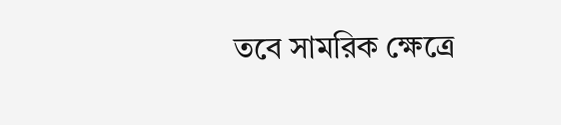তবে সামরিক ক্ষেত্রে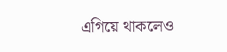এগিয়ে থাকলেও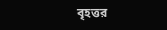বৃহত্তর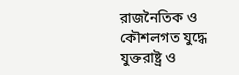রাজনৈতিক ও কৌশলগত যুদ্ধে যুক্তরাষ্ট্র ও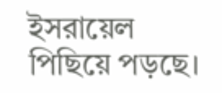ইসরায়েল পিছিয়ে পড়ছে।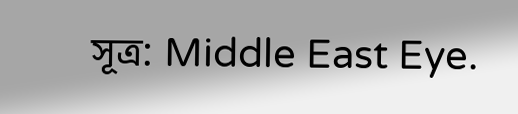সূত্র: Middle East Eye.